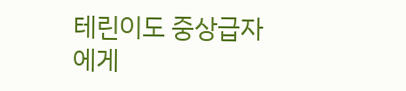테린이도 중상급자에게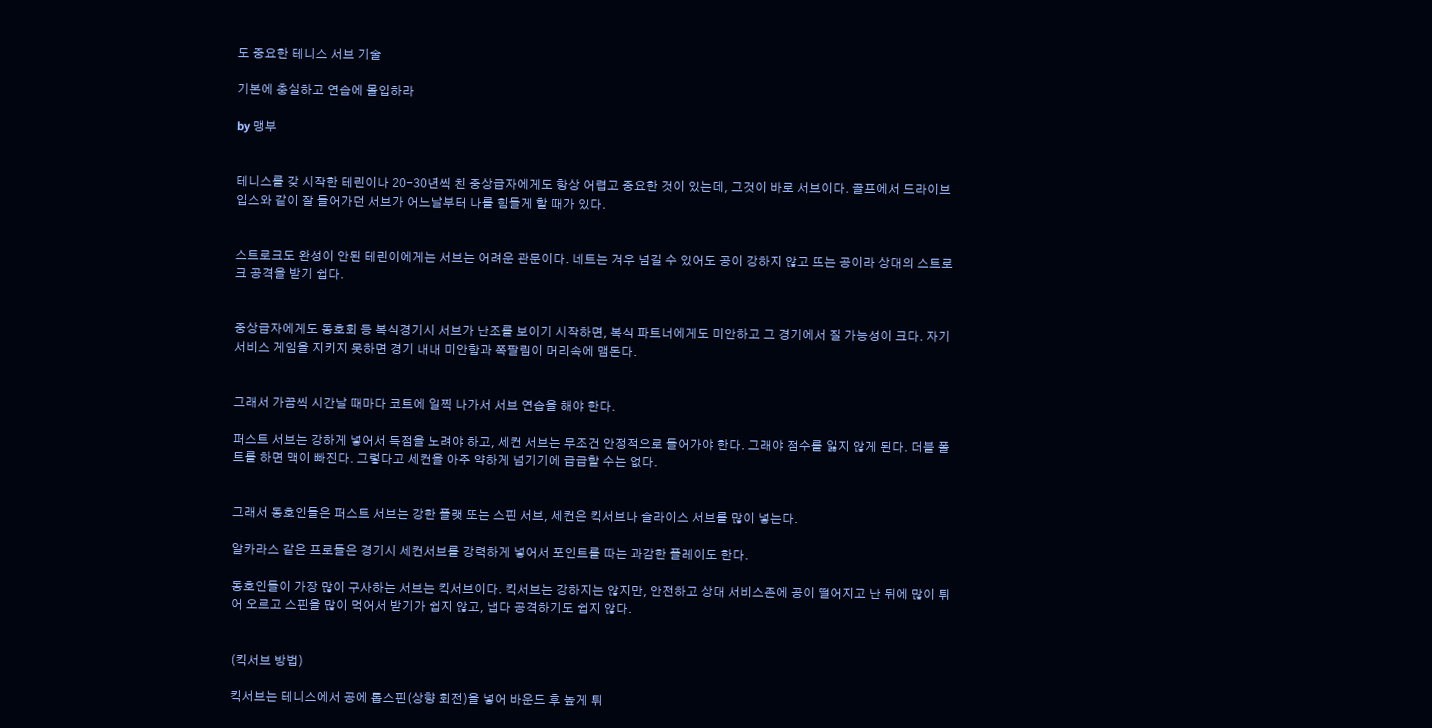도 중요한 테니스 서브 기술

기본에 충실하고 연습에 몰입하라

by 맹부


테니스를 갖 시작한 테린이나 20-30년씩 친 중상급자에게도 항상 어렵고 중요한 것이 있는데, 그것이 바로 서브이다. 골프에서 드라이브 입스와 같이 잘 들어가던 서브가 어느날부터 나를 힘들게 할 때가 있다.


스트로크도 완성이 안된 테린이에게는 서브는 어려운 관문이다. 네트는 겨우 넘길 수 있어도 공이 강하지 않고 뜨는 공이라 상대의 스트로크 공격을 받기 쉽다.


중상급자에게도 동호회 등 복식경기시 서브가 난조를 보이기 시작하면, 복식 파트너에게도 미안하고 그 경기에서 질 가능성이 크다. 자기 서비스 게임을 지키지 못하면 경기 내내 미안함과 쪽팔림이 머리속에 맴돈다.


그래서 가끔씩 시간날 때마다 코트에 일찍 나가서 서브 연습을 해야 한다.

퍼스트 서브는 강하게 넣어서 득점을 노려야 하고, 세컨 서브는 무조건 안정적으로 들어가야 한다. 그래야 점수를 잃지 않게 된다. 더블 폴트를 하면 맥이 빠진다. 그렇다고 세컨을 아주 약하게 넘기기에 급급할 수는 없다.


그래서 동호인들은 퍼스트 서브는 강한 플랫 또는 스핀 서브, 세컨은 킥서브나 슬라이스 서브를 많이 넣는다.

알카라스 같은 프로들은 경기시 세컨서브를 강력하게 넣어서 포인트를 따는 과감한 플레이도 한다.

동호인들이 가장 많이 구사하는 서브는 킥서브이다. 킥서브는 강하지는 않지만, 안전하고 상대 서비스존에 공이 떨어지고 난 뒤에 많이 튀어 오르고 스핀을 많이 먹어서 받기가 쉽지 않고, 냅다 공격하기도 쉽지 않다.


(킥서브 방법)

킥서브는 테니스에서 공에 톱스핀(상향 회전)을 넣어 바운드 후 높게 튀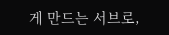게 만드는 서브로,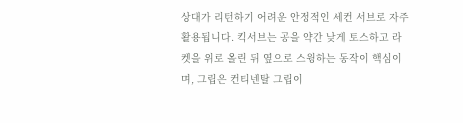상대가 리턴하기 어려운 안정적인 세컨 서브로 자주 활용됩니다. 킥서브는 공을 약간 낮게 토스하고 라켓을 위로 올린 뒤 옆으로 스윙하는 동작이 핵심이며, 그립은 컨티넨탈 그립이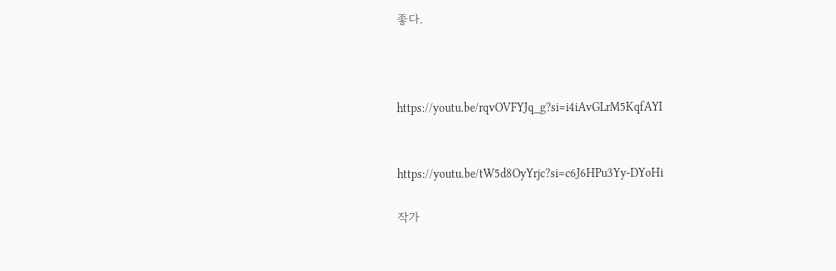좋다.



https://youtu.be/rqvOVFYJq_g?si=i4iAvGLrM5KqfAYI


https://youtu.be/tW5d8OyYrjc?si=c6J6HPu3Yy-DYoHi

작가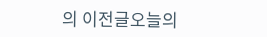의 이전글오늘의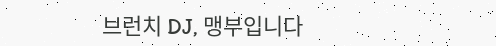브런치 DJ, 맹부입니다